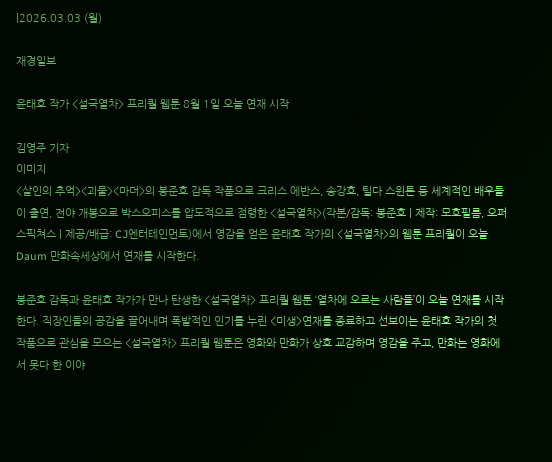|2026.03.03 (월)

재경일보

윤태호 작가 <설국열차> 프리퀄 웹툰 8월 1일 오늘 연재 시작

김영주 기자
이미지
<살인의 추억><괴물><마더>의 봉준호 감독 작품으로 크리스 에반스, 송강호, 틸다 스윈튼 등 세계적인 배우들이 출연, 전야 개봉으로 박스오피스를 압도적으로 점령한 <설국열차>(각본/감독: 봉준호 | 제작: 모호필름, 오퍼스픽쳐스 | 제공/배급: CJ엔터테인먼트)에서 영감을 얻은 윤태호 작가의 <설국열차>의 웹툰 프리퀄이 오늘 Daum 만화속세상에서 연재를 시작한다.

봉준호 감독과 윤태호 작가가 만나 탄생한 <설국열차> 프리퀄 웹툰 ‘열차에 오르는 사람들’이 오늘 연재를 시작한다. 직장인들의 공감을 끌어내며 폭발적인 인기를 누린 <미생>연재를 종료하고 선보이는 윤태호 작가의 첫 작품으로 관심을 모으는 <설국열차> 프리퀄 웹툰은 영화와 만화가 상호 교감하며 영감을 주고, 만화는 영화에서 못다 한 이야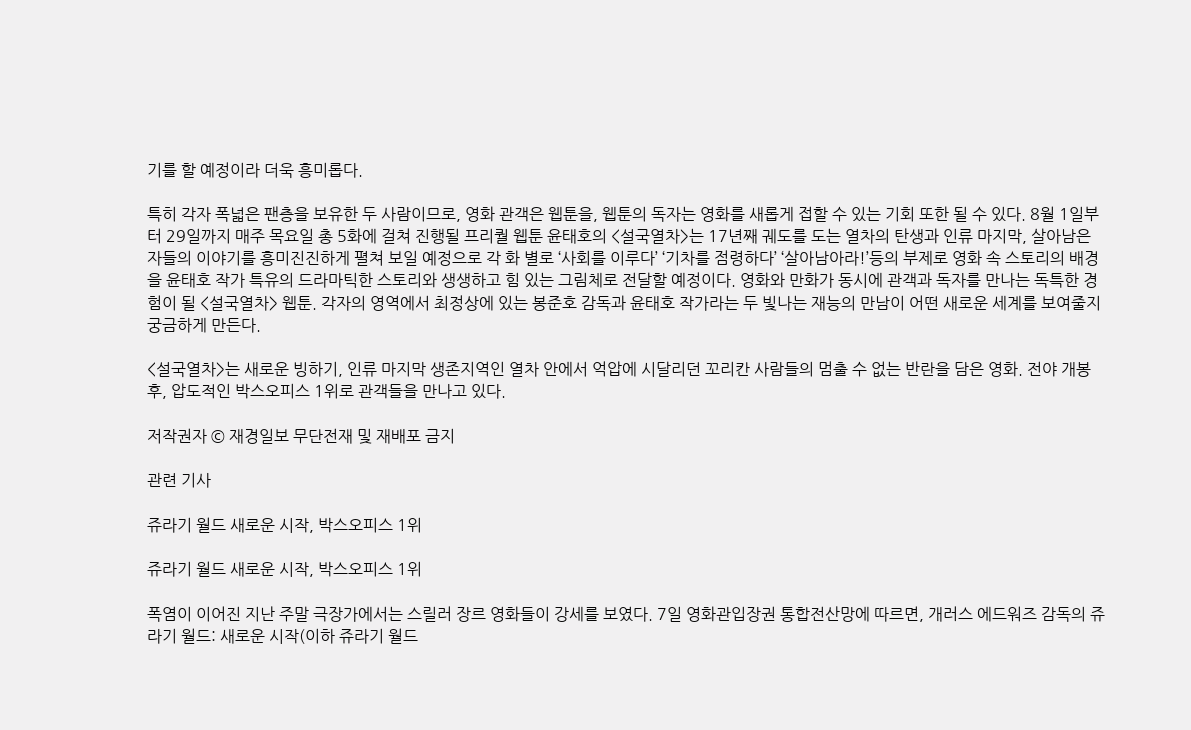기를 할 예정이라 더욱 흥미롭다.

특히 각자 폭넓은 팬층을 보유한 두 사람이므로, 영화 관객은 웹툰을, 웹툰의 독자는 영화를 새롭게 접할 수 있는 기회 또한 될 수 있다. 8월 1일부터 29일까지 매주 목요일 총 5화에 걸쳐 진행될 프리퀄 웹툰 윤태호의 <설국열차>는 17년째 궤도를 도는 열차의 탄생과 인류 마지막, 살아남은 자들의 이야기를 흥미진진하게 펼쳐 보일 예정으로 각 화 별로 ‘사회를 이루다’ ‘기차를 점령하다’ ‘살아남아라!’등의 부제로 영화 속 스토리의 배경을 윤태호 작가 특유의 드라마틱한 스토리와 생생하고 힘 있는 그림체로 전달할 예정이다. 영화와 만화가 동시에 관객과 독자를 만나는 독특한 경험이 될 <설국열차> 웹툰. 각자의 영역에서 최정상에 있는 봉준호 감독과 윤태호 작가라는 두 빛나는 재능의 만남이 어떤 새로운 세계를 보여줄지 궁금하게 만든다.

<설국열차>는 새로운 빙하기, 인류 마지막 생존지역인 열차 안에서 억압에 시달리던 꼬리칸 사람들의 멈출 수 없는 반란을 담은 영화. 전야 개봉 후, 압도적인 박스오피스 1위로 관객들을 만나고 있다.

저작권자 © 재경일보 무단전재 및 재배포 금지

관련 기사

쥬라기 월드 새로운 시작, 박스오피스 1위

쥬라기 월드 새로운 시작, 박스오피스 1위

폭염이 이어진 지난 주말 극장가에서는 스릴러 장르 영화들이 강세를 보였다. 7일 영화관입장권 통합전산망에 따르면, 개러스 에드워즈 감독의 쥬라기 월드: 새로운 시작(이하 쥬라기 월드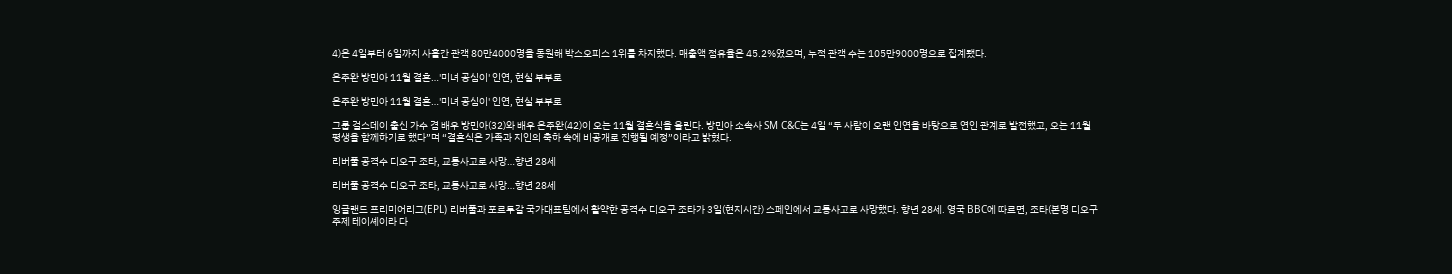4)은 4일부터 6일까지 사흘간 관객 80만4000명을 동원해 박스오피스 1위를 차지했다. 매출액 점유율은 45.2%였으며, 누적 관객 수는 105만9000명으로 집계됐다.

온주완 방민아 11월 결혼…'미녀 공심이' 인연, 현실 부부로

온주완 방민아 11월 결혼…'미녀 공심이' 인연, 현실 부부로

그룹 걸스데이 출신 가수 겸 배우 방민아(32)와 배우 온주완(42)이 오는 11월 결혼식을 올린다. 방민아 소속사 SM C&C는 4일 “두 사람이 오랜 인연을 바탕으로 연인 관계로 발전했고, 오는 11월 평생을 함께하기로 했다”며 “결혼식은 가족과 지인의 축하 속에 비공개로 진행될 예정”이라고 밝혔다.

리버풀 공격수 디오구 조타, 교통사고로 사망…향년 28세

리버풀 공격수 디오구 조타, 교통사고로 사망…향년 28세

잉글랜드 프리미어리그(EPL) 리버풀과 포르투갈 국가대표팀에서 활약한 공격수 디오구 조타가 3일(현지시간) 스페인에서 교통사고로 사망했다. 향년 28세. 영국 BBC에 따르면, 조타(본명 디오구 주제 테이셰이라 다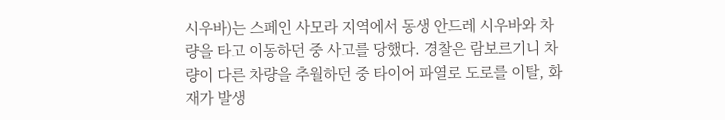시우바)는 스페인 사모라 지역에서 동생 안드레 시우바와 차량을 타고 이동하던 중 사고를 당했다. 경찰은 람보르기니 차량이 다른 차량을 추월하던 중 타이어 파열로 도로를 이탈, 화재가 발생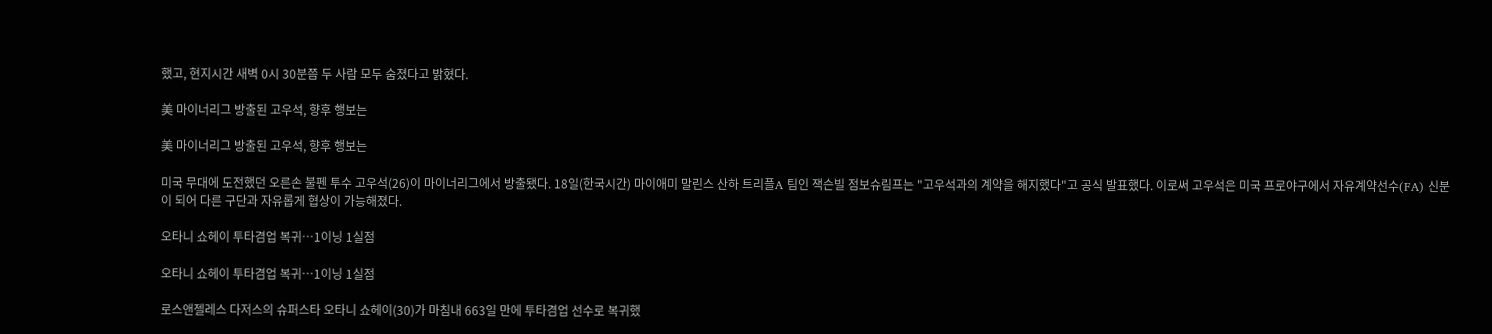했고, 현지시간 새벽 0시 30분쯤 두 사람 모두 숨졌다고 밝혔다.

美 마이너리그 방출된 고우석, 향후 행보는

美 마이너리그 방출된 고우석, 향후 행보는

미국 무대에 도전했던 오른손 불펜 투수 고우석(26)이 마이너리그에서 방출됐다. 18일(한국시간) 마이애미 말린스 산하 트리플A 팀인 잭슨빌 점보슈림프는 "고우석과의 계약을 해지했다"고 공식 발표했다. 이로써 고우석은 미국 프로야구에서 자유계약선수(FA) 신분이 되어 다른 구단과 자유롭게 협상이 가능해졌다.

오타니 쇼헤이 투타겸업 복귀…1이닝 1실점

오타니 쇼헤이 투타겸업 복귀…1이닝 1실점

로스앤젤레스 다저스의 슈퍼스타 오타니 쇼헤이(30)가 마침내 663일 만에 투타겸업 선수로 복귀했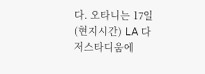다. 오타니는 17일(현지시간) LA 다저스타디움에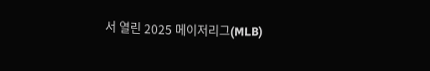서 열린 2025 메이저리그(MLB)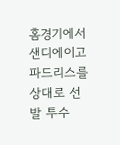홈경기에서 샌디에이고 파드리스를 상대로 선발 투수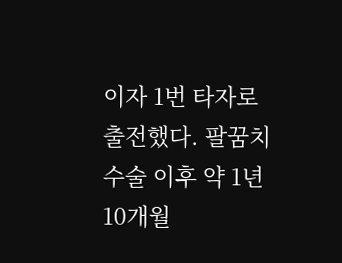이자 1번 타자로 출전했다. 팔꿈치 수술 이후 약 1년 10개월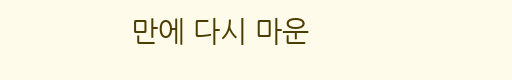만에 다시 마운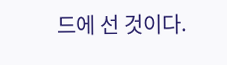드에 선 것이다.